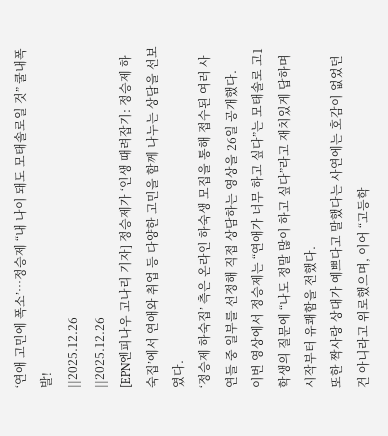‘연애 고민에 폭소’…정승제 “내 나이 돼도 모태솔로일 것” 쿨내폭발!
||2025.12.26
||2025.12.26
[EPN엔피나우 고나리 기자] 정승제가 ‘인생 때려잡기: 정승제 하숙집’에서 연애와 취업 등 다양한 고민을 함께 나누는 상담을 선보였다.
‘정승제 하숙집’ 측은 온라인 하숙생 모집을 통해 접수된 여러 사연들 중 일부를 선정해 직접 상담하는 영상을 26일 공개했다.
이번 영상에서 정승제는 “연애가 너무 하고 싶다”는 모태솔로 고1 학생의 질문에 “나도 정말 많이 하고 싶다”라고 재치있게 답하며 시작부터 유쾌함을 전했다.
또한 짝사랑 상대가 예쁘다고 말했다는 사연에는 호감이 없었던 건 아니라고 위로했으며, 이어 “고등학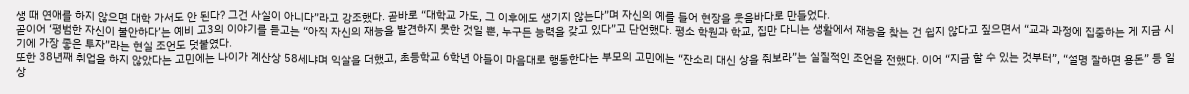생 때 연애를 하지 않으면 대학 가서도 안 된다? 그건 사실이 아니다”라고 강조했다. 곧바로 “대학교 가도, 그 이후에도 생기지 않는다”며 자신의 예를 들어 현장을 웃음바다로 만들었다.
곧이어 ‘평범한 자신이 불안하다’는 예비 고3의 이야기를 듣고는 “아직 자신의 재능을 발견하지 못한 것일 뿐, 누구든 능력을 갖고 있다”고 단언했다. 평소 학원과 학교, 집만 다니는 생활에서 재능을 찾는 건 쉽지 않다고 짚으면서 “교과 과정에 집중하는 게 지금 시기에 가장 좋은 투자”라는 현실 조언도 덧붙였다.
또한 38년째 취업을 하지 않았다는 고민에는 나이가 계산상 58세냐며 익살을 더했고, 초등학교 6학년 아들이 마음대로 행동한다는 부모의 고민에는 “잔소리 대신 상을 줘보라”는 실질적인 조언을 전했다. 이어 “지금 할 수 있는 것부터”, “설명 잘하면 용돈” 등 일상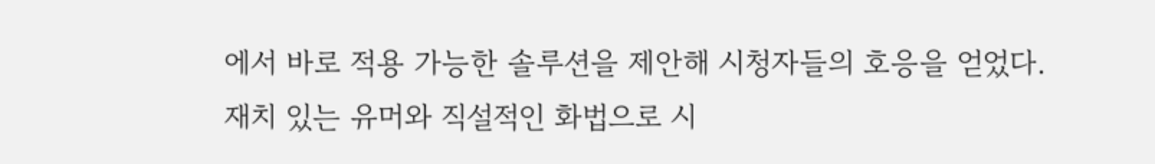에서 바로 적용 가능한 솔루션을 제안해 시청자들의 호응을 얻었다.
재치 있는 유머와 직설적인 화법으로 시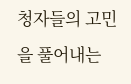청자들의 고민을 풀어내는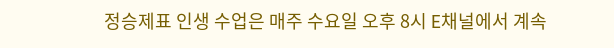정승제표 인생 수업은 매주 수요일 오후 8시 E채널에서 계속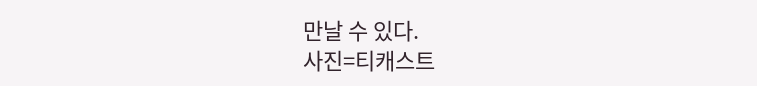만날 수 있다.
사진=티캐스트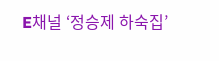E채널 ‘정승제 하숙집’